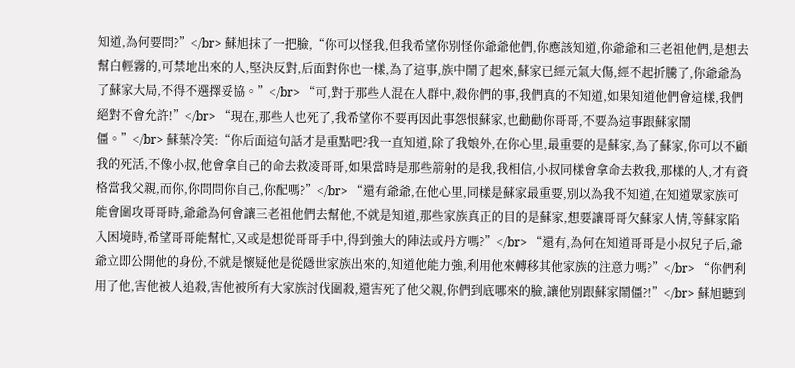知道,為何要問?”</br> 蘇旭抹了一把臉,“你可以怪我,但我希望你別怪你爺爺他們,你應該知道,你爺爺和三老祖他們,是想去幫白輕霧的,可禁地出來的人,堅決反對,后面對你也一樣,為了這事,族中鬧了起來,蘇家已經元氣大傷,經不起折騰了,你爺爺為了蘇家大局,不得不選擇妥協。”</br> “可,對于那些人混在人群中,殺你們的事,我們真的不知道,如果知道他們會這樣,我們絕對不會允許!”</br> “現在,那些人也死了,我希望你不要再因此事怨恨蘇家,也勸勸你哥哥,不要為這事跟蘇家鬧僵。”</br> 蘇葉冷笑:“你后面這句話才是重點吧?我一直知道,除了我娘外,在你心里,最重要的是蘇家,為了蘇家,你可以不顧我的死活,不像小叔,他會拿自己的命去救凌哥哥,如果當時是那些箭射的是我,我相信,小叔同樣會拿命去救我,那樣的人,才有資格當我父親,而你,你問問你自己,你配嗎?”</br> “還有爺爺,在他心里,同樣是蘇家最重要,別以為我不知道,在知道眾家族可能會圍攻哥哥時,爺爺為何會讓三老祖他們去幫他,不就是知道,那些家族真正的目的是蘇家,想要讓哥哥欠蘇家人情,等蘇家陷入困境時,希望哥哥能幫忙,又或是想從哥哥手中,得到強大的陣法或丹方嗎?”</br> “還有,為何在知道哥哥是小叔兒子后,爺爺立即公開他的身份,不就是懷疑他是從隱世家族出來的,知道他能力強,利用他來轉移其他家族的注意力嗎?”</br> “你們利用了他,害他被人追殺,害他被所有大家族討伐圍殺,還害死了他父親,你們到底哪來的臉,讓他別跟蘇家鬧僵?!”</br> 蘇旭聽到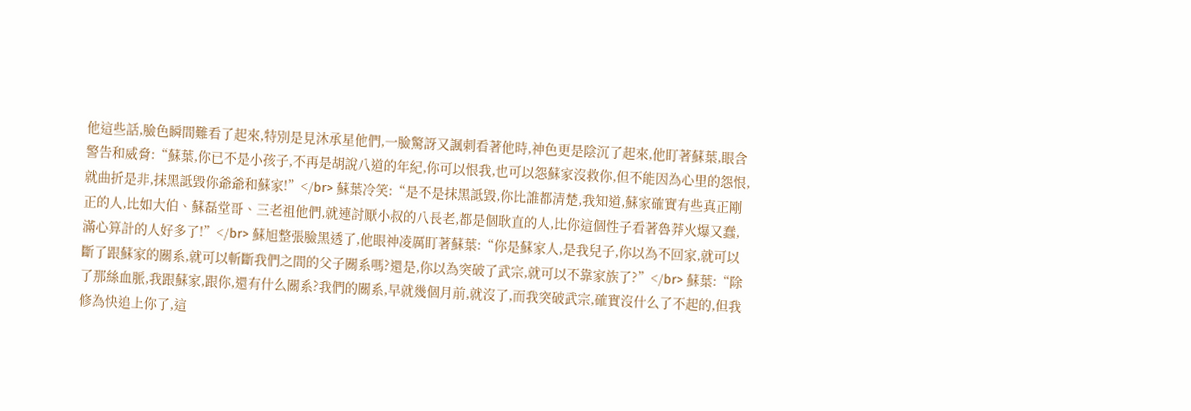他這些話,臉色瞬間難看了起來,特別是見沐承星他們,一臉驚訝又諷刺看著他時,神色更是陰沉了起來,他盯著蘇葉,眼含警告和威脅:“蘇葉,你已不是小孩子,不再是胡說八道的年紀,你可以恨我,也可以怨蘇家沒救你,但不能因為心里的怨恨,就曲折是非,抹黑詆毀你爺爺和蘇家!”</br> 蘇葉冷笑:“是不是抹黑詆毀,你比誰都清楚,我知道,蘇家確實有些真正剛正的人,比如大伯、蘇磊堂哥、三老祖他們,就連討厭小叔的八長老,都是個耿直的人,比你這個性子看著魯莽火爆又蠢,滿心算計的人好多了!”</br> 蘇旭整張臉黑透了,他眼神凌厲盯著蘇葉:“你是蘇家人,是我兒子,你以為不回家,就可以斷了跟蘇家的關系,就可以斬斷我們之間的父子關系嗎?還是,你以為突破了武宗,就可以不靠家族了?”</br> 蘇葉:“除了那絲血脈,我跟蘇家,跟你,還有什么關系?我們的關系,早就幾個月前,就沒了,而我突破武宗,確實沒什么了不起的,但我修為快追上你了,這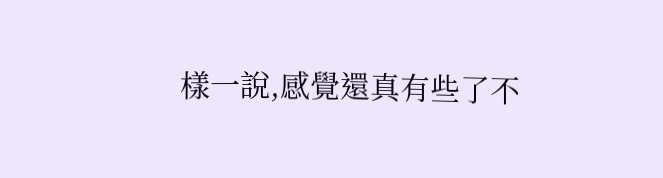樣一說,感覺還真有些了不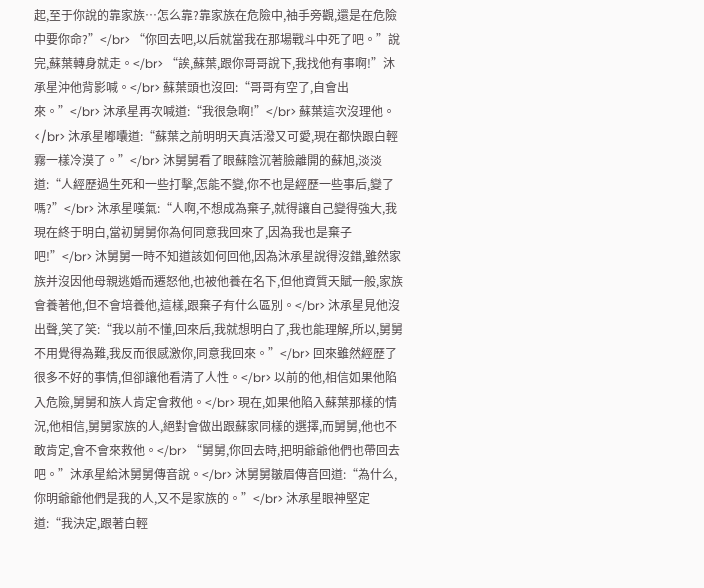起,至于你說的靠家族…怎么靠?靠家族在危險中,袖手旁觀,還是在危險中要你命?”</br> “你回去吧,以后就當我在那場戰斗中死了吧。”說完,蘇葉轉身就走。</br> “誒,蘇葉,跟你哥哥說下,我找他有事啊!”沐承星沖他背影喊。</br> 蘇葉頭也沒回:“哥哥有空了,自會出來。”</br> 沐承星再次喊道:“我很急啊!”</br> 蘇葉這次沒理他。</br> 沐承星嘟囔道:“蘇葉之前明明天真活潑又可愛,現在都快跟白輕霧一樣冷漠了。”</br> 沐舅舅看了眼蘇陰沉著臉離開的蘇旭,淡淡道:“人經歷過生死和一些打擊,怎能不變,你不也是經歷一些事后,變了嗎?”</br> 沐承星嘆氣:“人啊,不想成為棄子,就得讓自己變得強大,我現在終于明白,當初舅舅你為何同意我回來了,因為我也是棄子吧!”</br> 沐舅舅一時不知道該如何回他,因為沐承星說得沒錯,雖然家族并沒因他母親逃婚而遷怒他,也被他養在名下,但他資質天賦一般,家族會養著他,但不會培養他,這樣,跟棄子有什么區別。</br> 沐承星見他沒出聲,笑了笑:“我以前不懂,回來后,我就想明白了,我也能理解,所以,舅舅不用覺得為難,我反而很感激你,同意我回來。”</br> 回來雖然經歷了很多不好的事情,但卻讓他看清了人性。</br> 以前的他,相信如果他陷入危險,舅舅和族人肯定會救他。</br> 現在,如果他陷入蘇葉那樣的情況,他相信,舅舅家族的人,絕對會做出跟蘇家同樣的選擇,而舅舅,他也不敢肯定,會不會來救他。</br> “舅舅,你回去時,把明爺爺他們也帶回去吧。”沐承星給沐舅舅傳音說。</br> 沐舅舅皺眉傳音回道:“為什么,你明爺爺他們是我的人,又不是家族的。”</br> 沐承星眼神堅定道:“我決定,跟著白輕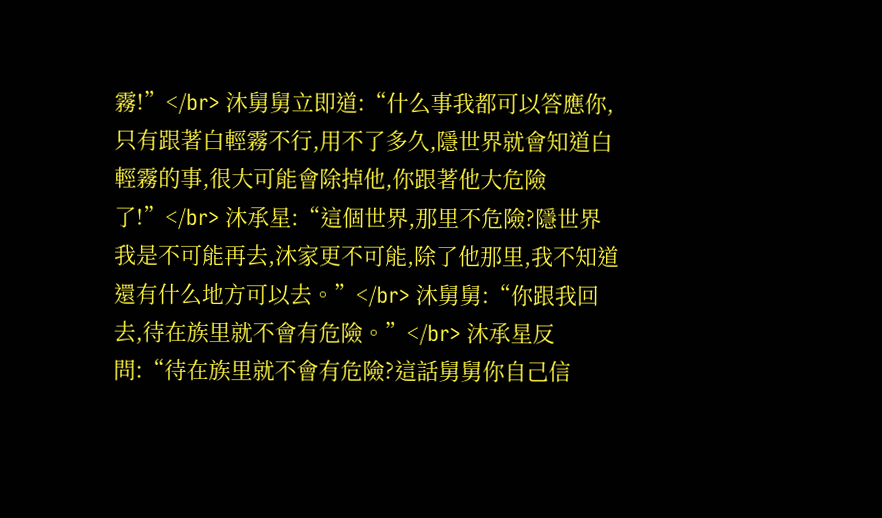霧!”</br> 沐舅舅立即道:“什么事我都可以答應你,只有跟著白輕霧不行,用不了多久,隱世界就會知道白輕霧的事,很大可能會除掉他,你跟著他大危險了!”</br> 沐承星:“這個世界,那里不危險?隱世界我是不可能再去,沐家更不可能,除了他那里,我不知道還有什么地方可以去。”</br> 沐舅舅:“你跟我回去,待在族里就不會有危險。”</br> 沐承星反問:“待在族里就不會有危險?這話舅舅你自己信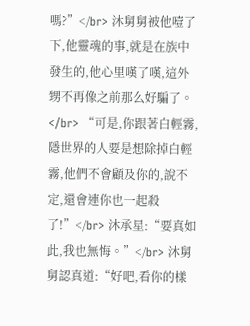嗎?”</br> 沐舅舅被他噎了下,他靈魂的事,就是在族中發生的,他心里嘆了嘆,這外甥不再像之前那么好騙了。</br> “可是,你跟著白輕霧,隱世界的人要是想除掉白輕霧,他們不會顧及你的,說不定,還會連你也一起殺了!”</br> 沐承星:“要真如此,我也無悔。”</br> 沐舅舅認真道:“好吧,看你的樣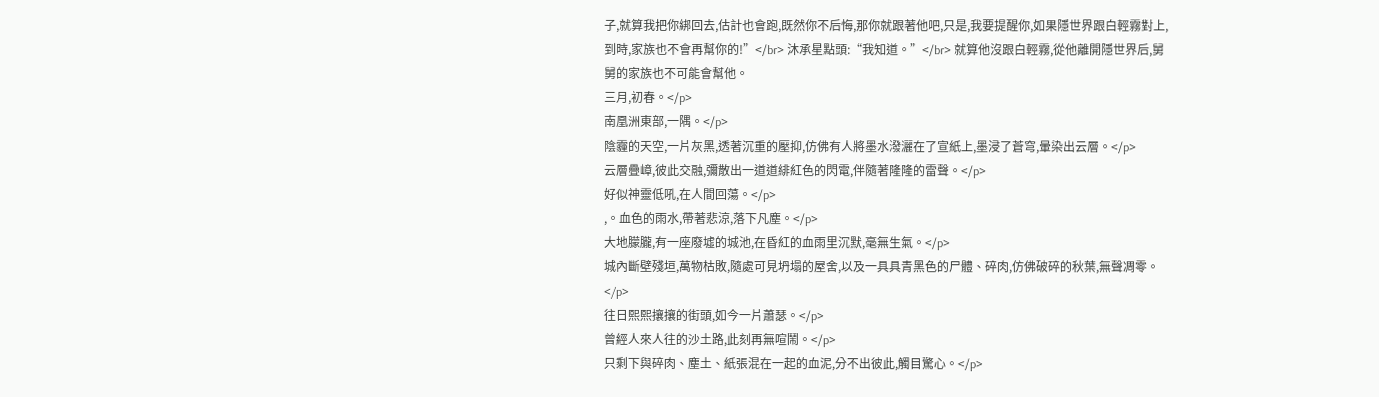子,就算我把你綁回去,估計也會跑,既然你不后悔,那你就跟著他吧,只是,我要提醒你,如果隱世界跟白輕霧對上,到時,家族也不會再幫你的!”</br> 沐承星點頭:“我知道。”</br> 就算他沒跟白輕霧,從他離開隱世界后,舅舅的家族也不可能會幫他。
三月,初春。</p>
南凰洲東部,一隅。</p>
陰霾的天空,一片灰黑,透著沉重的壓抑,仿佛有人將墨水潑灑在了宣紙上,墨浸了蒼穹,暈染出云層。</p>
云層疊嶂,彼此交融,彌散出一道道緋紅色的閃電,伴隨著隆隆的雷聲。</p>
好似神靈低吼,在人間回蕩。</p>
,。血色的雨水,帶著悲涼,落下凡塵。</p>
大地朦朧,有一座廢墟的城池,在昏紅的血雨里沉默,毫無生氣。</p>
城內斷壁殘垣,萬物枯敗,隨處可見坍塌的屋舍,以及一具具青黑色的尸體、碎肉,仿佛破碎的秋葉,無聲凋零。</p>
往日熙熙攘攘的街頭,如今一片蕭瑟。</p>
曾經人來人往的沙土路,此刻再無喧鬧。</p>
只剩下與碎肉、塵土、紙張混在一起的血泥,分不出彼此,觸目驚心。</p>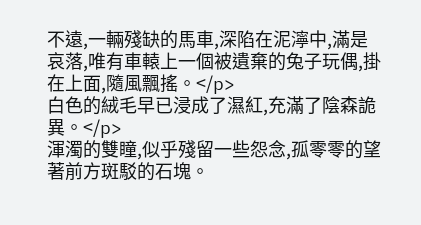不遠,一輛殘缺的馬車,深陷在泥濘中,滿是哀落,唯有車轅上一個被遺棄的兔子玩偶,掛在上面,隨風飄搖。</p>
白色的絨毛早已浸成了濕紅,充滿了陰森詭異。</p>
渾濁的雙瞳,似乎殘留一些怨念,孤零零的望著前方斑駁的石塊。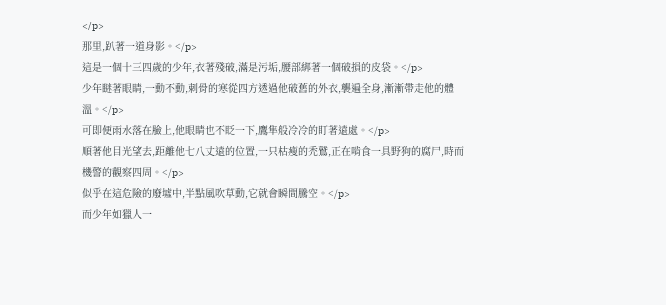</p>
那里,趴著一道身影。</p>
這是一個十三四歲的少年,衣著殘破,滿是污垢,腰部綁著一個破損的皮袋。</p>
少年瞇著眼睛,一動不動,刺骨的寒從四方透過他破舊的外衣,襲遍全身,漸漸帶走他的體溫。</p>
可即便雨水落在臉上,他眼睛也不眨一下,鷹隼般冷冷的盯著遠處。</p>
順著他目光望去,距離他七八丈遠的位置,一只枯瘦的禿鷲,正在啃食一具野狗的腐尸,時而機警的觀察四周。</p>
似乎在這危險的廢墟中,半點風吹草動,它就會瞬間騰空。</p>
而少年如獵人一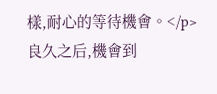樣,耐心的等待機會。</p>
良久之后,機會到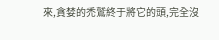來,貪婪的禿鷲終于將它的頭,完全沒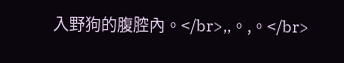入野狗的腹腔內。</br>,,。,。</br>